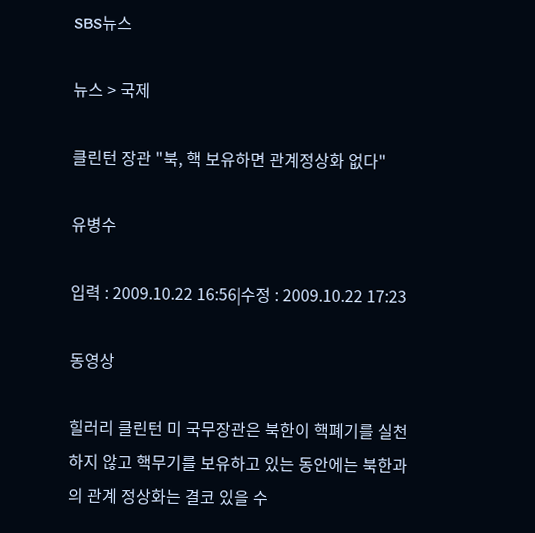SBS뉴스

뉴스 > 국제

클린턴 장관 "북, 핵 보유하면 관계정상화 없다"

유병수

입력 : 2009.10.22 16:56|수정 : 2009.10.22 17:23

동영상

힐러리 클린턴 미 국무장관은 북한이 핵폐기를 실천하지 않고 핵무기를 보유하고 있는 동안에는 북한과의 관계 정상화는 결코 있을 수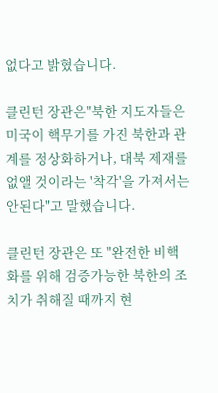없다고 밝혔습니다.

클린턴 장관은"북한 지도자들은 미국이 핵무기를 가진 북한과 관계를 정상화하거나, 대북 제재를 없앨 것이라는 '착각'을 가져서는 안된다"고 말했습니다.

클린턴 장관은 또 "완전한 비핵화를 위해 검증가능한 북한의 조치가 취해질 때까지 현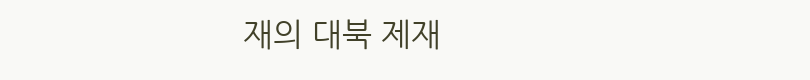재의 대북 제재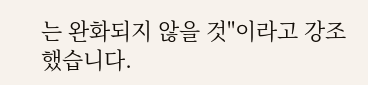는 완화되지 않을 것"이라고 강조했습니다.